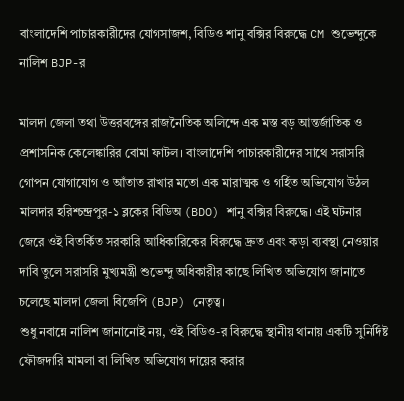বাংলাদেশি পাচারকারীদের যোগসাজশ, বিডিও শানু বক্সির বিরুদ্ধে CM শুভেন্দুকে নালিশ BJP-র

মালদা জেলা তথা উত্তরবঙ্গের রাজনৈতিক অলিন্দে এক মস্ত বড় আন্তর্জাতিক ও প্রশাসনিক কেলেঙ্কারির বোমা ফাটল। বাংলাদেশি পাচারকারীদের সাথে সরাসরি গোপন যোগাযোগ ও আঁতাত রাখার মতো এক মারাত্মক ও গর্হিত অভিযোগ উঠল মালদার হরিশ্চন্দ্রপুর-১ ব্লকের বিডিঅ (BDO) শানু বক্সির বিরুদ্ধে। এই ঘটনার জেরে ওই বিতর্কিত সরকারি আধিকারিকের বিরুদ্ধে দ্রুত এবং কড়া ব্যবস্থা নেওয়ার দাবি তুলে সরাসরি মুখ্যমন্ত্রী শুভেন্দু অধিকারীর কাছে লিখিত অভিযোগ জানাতে চলেছে মালদা জেলা বিজেপি (BJP) নেতৃত্ব।
শুধু নবান্নে নালিশ জানানোই নয়, ওই বিডিও-র বিরুদ্ধে স্থানীয় থানায় একটি সুনির্দিষ্ট ফৌজদারি মামলা বা লিখিত অভিযোগ দায়ের করার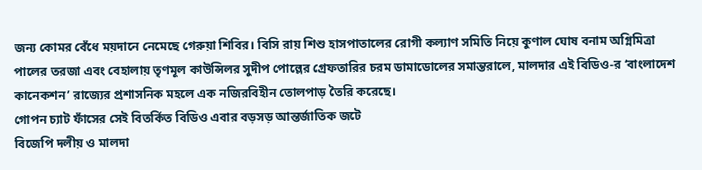জন্য কোমর বেঁধে ময়দানে নেমেছে গেরুয়া শিবির। বিসি রায় শিশু হাসপাতালের রোগী কল্যাণ সমিতি নিয়ে কুণাল ঘোষ বনাম অগ্নিমিত্রা পালের তরজা এবং বেহালায় তৃণমূল কাউন্সিলর সুদীপ পোল্লের গ্রেফতারির চরম ডামাডোলের সমান্তরালে, মালদার এই বিডিও-র ‘বাংলাদেশ কানেকশন’ রাজ্যের প্রশাসনিক মহলে এক নজিরবিহীন তোলপাড় তৈরি করেছে।
গোপন চ্যাট ফাঁসের সেই বিতর্কিত বিডিও এবার বড়সড় আন্তর্জাতিক জটে
বিজেপি দলীয় ও মালদা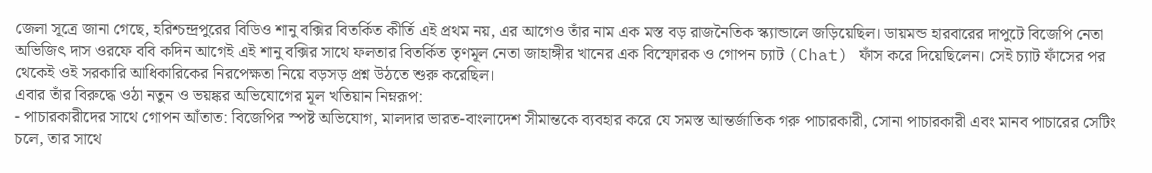জেলা সূত্রে জানা গেছে, হরিশ্চন্দ্রপুরের বিডিও শানু বক্সির বিতর্কিত কীর্তি এই প্রথম নয়, এর আগেও তাঁর নাম এক মস্ত বড় রাজনৈতিক স্ক্যান্ডালে জড়িয়েছিল। ডায়মন্ড হারবারের দাপুটে বিজেপি নেতা অভিজিৎ দাস ওরফে ববি কদিন আগেই এই শানু বক্সির সাথে ফলতার বিতর্কিত তৃণমূল নেতা জাহাঙ্গীর খানের এক বিস্ফোরক ও গোপন চ্যাট (Chat) ফাঁস করে দিয়েছিলেন। সেই চ্যাট ফাঁসের পর থেকেই ওই সরকারি আধিকারিকের নিরপেক্ষতা নিয়ে বড়সড় প্রশ্ন উঠতে শুরু করেছিল।
এবার তাঁর বিরুদ্ধে ওঠা নতুন ও ভয়ঙ্কর অভিযোগের মূল খতিয়ান নিম্নরূপ:
- পাচারকারীদের সাথে গোপন আঁতাত: বিজেপির স্পষ্ট অভিযোগ, মালদার ভারত-বাংলাদেশ সীমান্তকে ব্যবহার করে যে সমস্ত আন্তর্জাতিক গরু পাচারকারী, সোনা পাচারকারী এবং মানব পাচারের সেটিং চলে, তার সাথে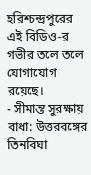হরিশ্চন্দ্রপুরের এই বিডিও-র গভীর তলে তলে যোগাযোগ রয়েছে।
- সীমান্ত সুরক্ষায় বাধা: উত্তরবঙ্গের তিনবিঘা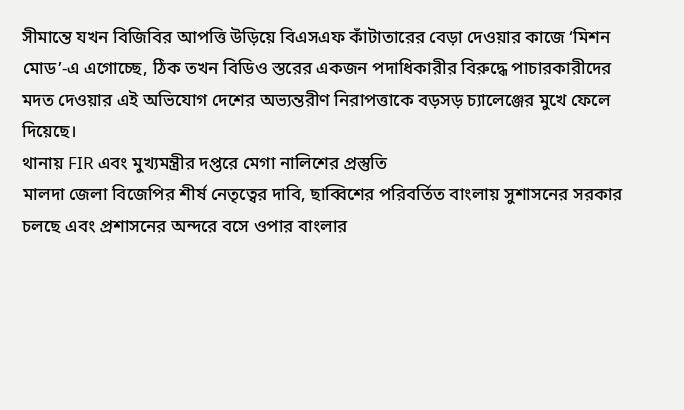সীমান্তে যখন বিজিবির আপত্তি উড়িয়ে বিএসএফ কাঁটাতারের বেড়া দেওয়ার কাজে ‘মিশন মোড’-এ এগোচ্ছে, ঠিক তখন বিডিও স্তরের একজন পদাধিকারীর বিরুদ্ধে পাচারকারীদের মদত দেওয়ার এই অভিযোগ দেশের অভ্যন্তরীণ নিরাপত্তাকে বড়সড় চ্যালেঞ্জের মুখে ফেলে দিয়েছে।
থানায় FIR এবং মুখ্যমন্ত্রীর দপ্তরে মেগা নালিশের প্রস্তুতি
মালদা জেলা বিজেপির শীর্ষ নেতৃত্বের দাবি, ছাব্বিশের পরিবর্তিত বাংলায় সুশাসনের সরকার চলছে এবং প্রশাসনের অন্দরে বসে ওপার বাংলার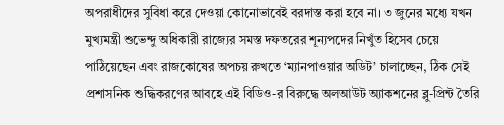অপরাধীদের সুবিধা করে দেওয়া কোনোভাবেই বরদাস্ত করা হবে না। ৩ জুনের মধ্যে যখন মুখ্যমন্ত্রী শুভেন্দু অধিকারী রাজ্যের সমস্ত দফতরের শূন্যপদের নিখুঁত হিসেব চেয়ে পাঠিয়েছেন এবং রাজকোষের অপচয় রুখতে ‘ম্যানপাওয়ার অডিট’ চালাচ্ছেন, ঠিক সেই প্রশাসনিক শুদ্ধিকরণের আবহে এই বিডিও-র বিরুদ্ধে অলআউট অ্যাকশনের ব্লু-প্রিন্ট তৈরি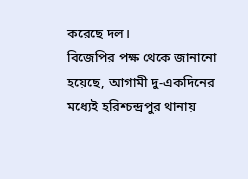করেছে দল।
বিজেপির পক্ষ থেকে জানানো হয়েছে, আগামী দু-একদিনের মধ্যেই হরিশ্চন্দ্রপুর থানায়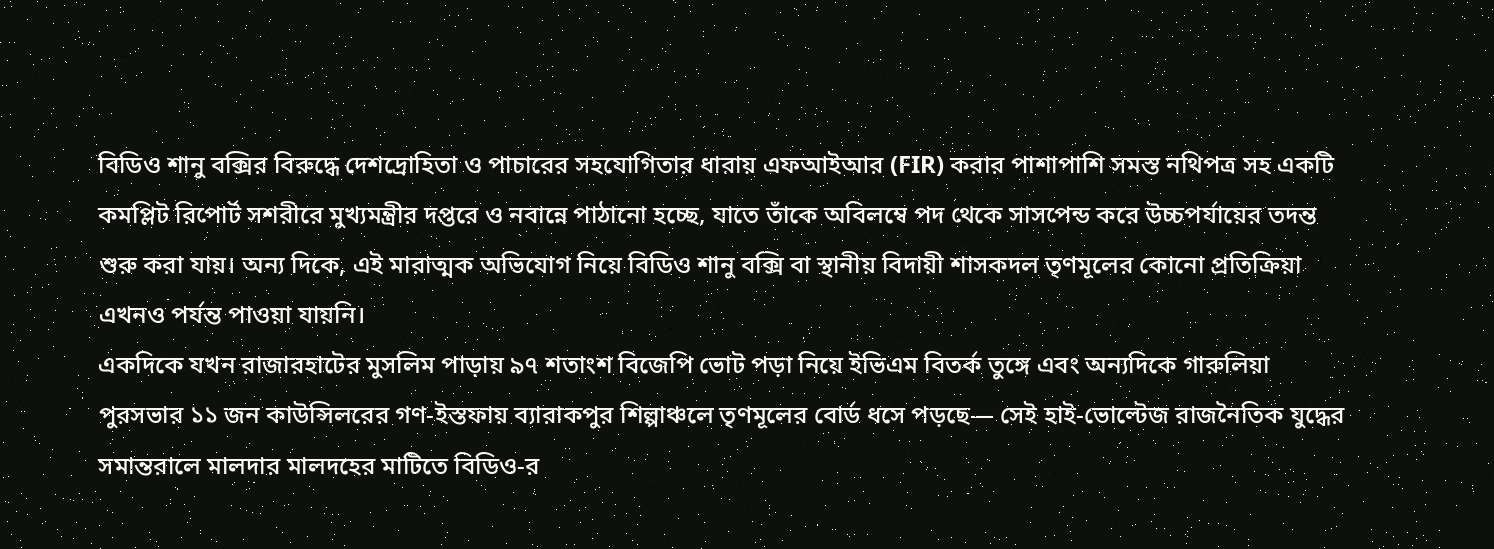বিডিও শানু বক্সির বিরুদ্ধে দেশদ্রোহিতা ও পাচারের সহযোগিতার ধারায় এফআইআর (FIR) করার পাশাপাশি সমস্ত নথিপত্র সহ একটি কমপ্লিট রিপোর্ট সশরীরে মুখ্যমন্ত্রীর দপ্তরে ও নবান্নে পাঠানো হচ্ছে, যাতে তাঁকে অবিলম্বে পদ থেকে সাসপেন্ড করে উচ্চপর্যায়ের তদন্ত শুরু করা যায়। অন্য দিকে, এই মারাত্মক অভিযোগ নিয়ে বিডিও শানু বক্সি বা স্থানীয় বিদায়ী শাসকদল তৃণমূলের কোনো প্রতিক্রিয়া এখনও পর্যন্ত পাওয়া যায়নি।
একদিকে যখন রাজারহাটের মুসলিম পাড়ায় ৯৭ শতাংশ বিজেপি ভোট পড়া নিয়ে ইভিএম বিতর্ক তুঙ্গে এবং অন্যদিকে গারুলিয়া পুরসভার ১১ জন কাউন্সিলরের গণ-ইস্তফায় ব্যারাকপুর শিল্পাঞ্চলে তৃণমূলের বোর্ড ধসে পড়ছে— সেই হাই-ভোল্টেজ রাজনৈতিক যুদ্ধের সমান্তরালে মালদার মালদহের মাটিতে বিডিও-র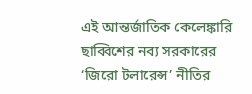এই আন্তর্জাতিক কেলেঙ্কারি ছাব্বিশের নব্য সরকারের ‘জিরো টলারেন্স’ নীতির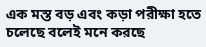এক মস্ত বড় এবং কড়া পরীক্ষা হতে চলেছে বলেই মনে করছে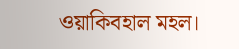ওয়াকিবহাল মহল।